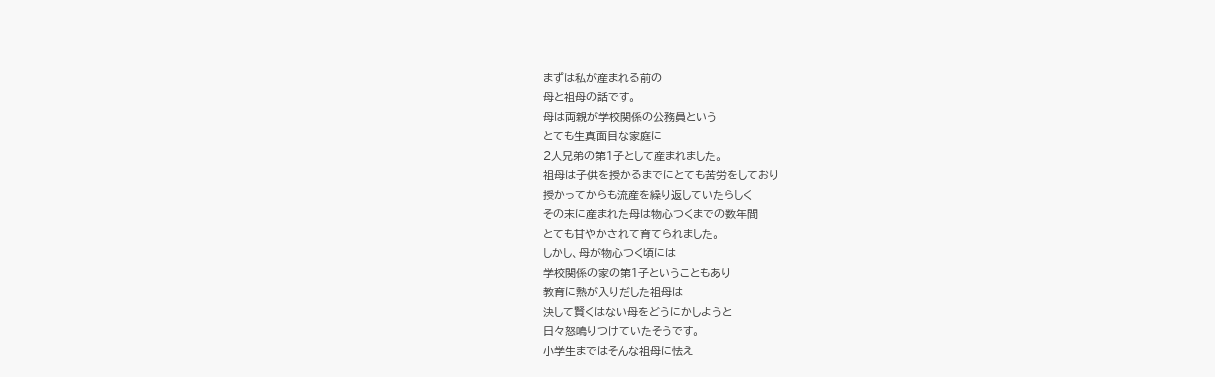まずは私が産まれる前の
母と祖母の話です。
母は両親が学校関係の公務員という
とても生真面目な家庭に
2人兄弟の第1子として産まれました。
祖母は子供を授かるまでにとても苦労をしており
授かってからも流産を繰り返していたらしく
その末に産まれた母は物心つくまでの数年間
とても甘やかされて育てられました。
しかし、母が物心つく頃には
学校関係の家の第1子ということもあり
教育に熱が入りだした祖母は
決して賢くはない母をどうにかしようと
日々怒鳴りつけていたそうです。
小学生まではそんな祖母に怯え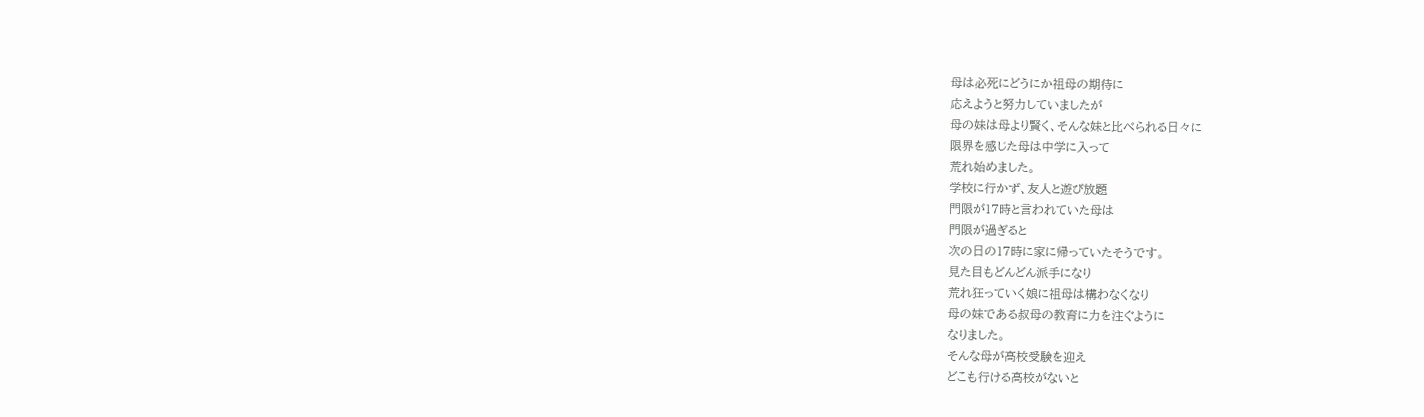母は必死にどうにか祖母の期待に
応えようと努力していましたが
母の妹は母より賢く、そんな妹と比べられる日々に
限界を感じた母は中学に入って
荒れ始めました。
学校に行かず、友人と遊び放題
門限が17時と言われていた母は
門限が過ぎると
次の日の17時に家に帰っていたそうです。
見た目もどんどん派手になり
荒れ狂っていく娘に祖母は構わなくなり
母の妹である叔母の教育に力を注ぐように
なりました。
そんな母が高校受験を迎え
どこも行ける高校がないと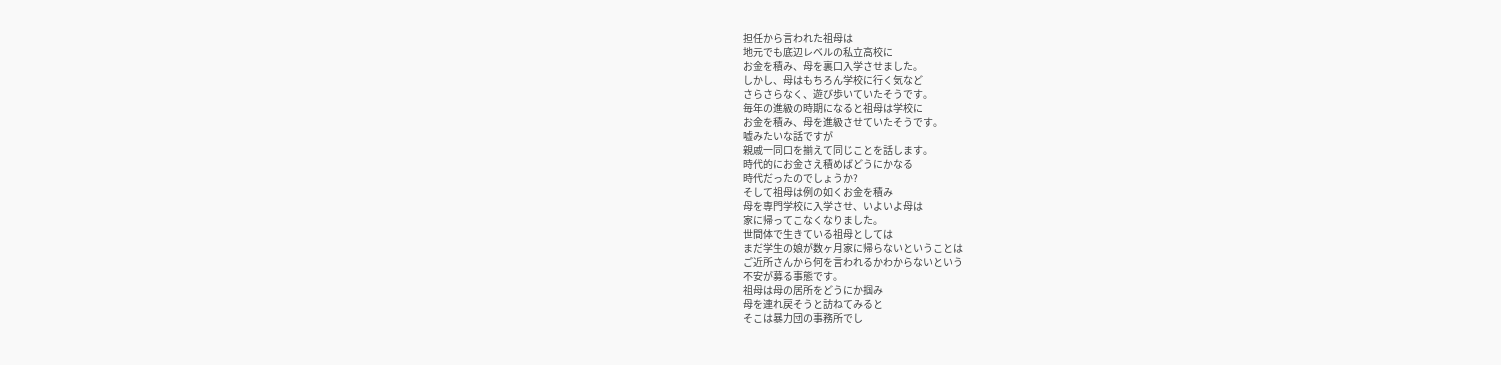担任から言われた祖母は
地元でも底辺レベルの私立高校に
お金を積み、母を裏口入学させました。
しかし、母はもちろん学校に行く気など
さらさらなく、遊び歩いていたそうです。
毎年の進級の時期になると祖母は学校に
お金を積み、母を進級させていたそうです。
嘘みたいな話ですが
親戚一同口を揃えて同じことを話します。
時代的にお金さえ積めばどうにかなる
時代だったのでしょうか?
そして祖母は例の如くお金を積み
母を専門学校に入学させ、いよいよ母は
家に帰ってこなくなりました。
世間体で生きている祖母としては
まだ学生の娘が数ヶ月家に帰らないということは
ご近所さんから何を言われるかわからないという
不安が募る事態です。
祖母は母の居所をどうにか掴み
母を連れ戻そうと訪ねてみると
そこは暴力団の事務所でし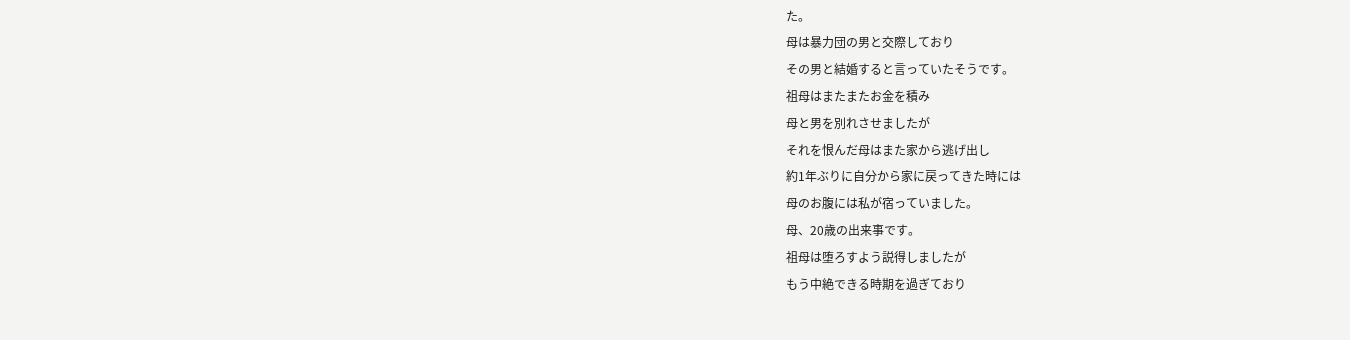た。
母は暴力団の男と交際しており
その男と結婚すると言っていたそうです。
祖母はまたまたお金を積み
母と男を別れさせましたが
それを恨んだ母はまた家から逃げ出し
約1年ぶりに自分から家に戻ってきた時には
母のお腹には私が宿っていました。
母、20歳の出来事です。
祖母は堕ろすよう説得しましたが
もう中絶できる時期を過ぎており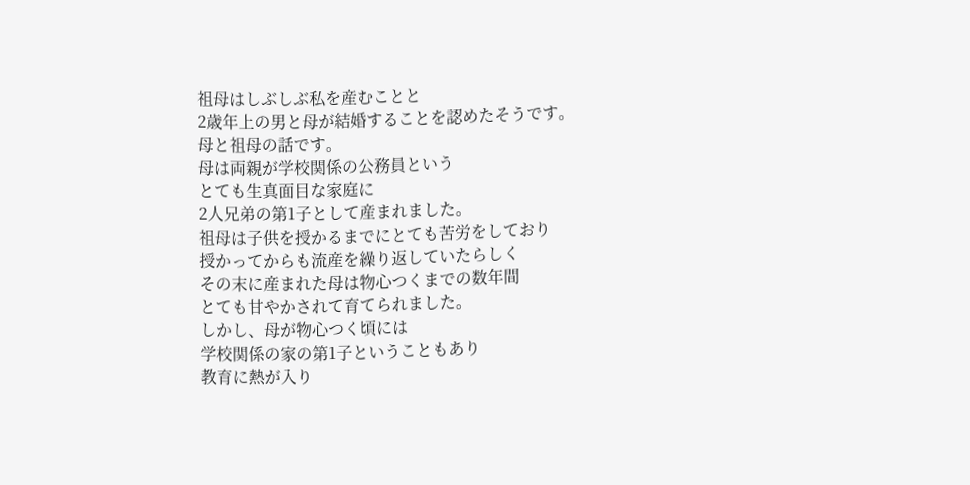祖母はしぶしぶ私を産むことと
2歳年上の男と母が結婚することを認めたそうです。
母と祖母の話です。
母は両親が学校関係の公務員という
とても生真面目な家庭に
2人兄弟の第1子として産まれました。
祖母は子供を授かるまでにとても苦労をしており
授かってからも流産を繰り返していたらしく
その末に産まれた母は物心つくまでの数年間
とても甘やかされて育てられました。
しかし、母が物心つく頃には
学校関係の家の第1子ということもあり
教育に熱が入り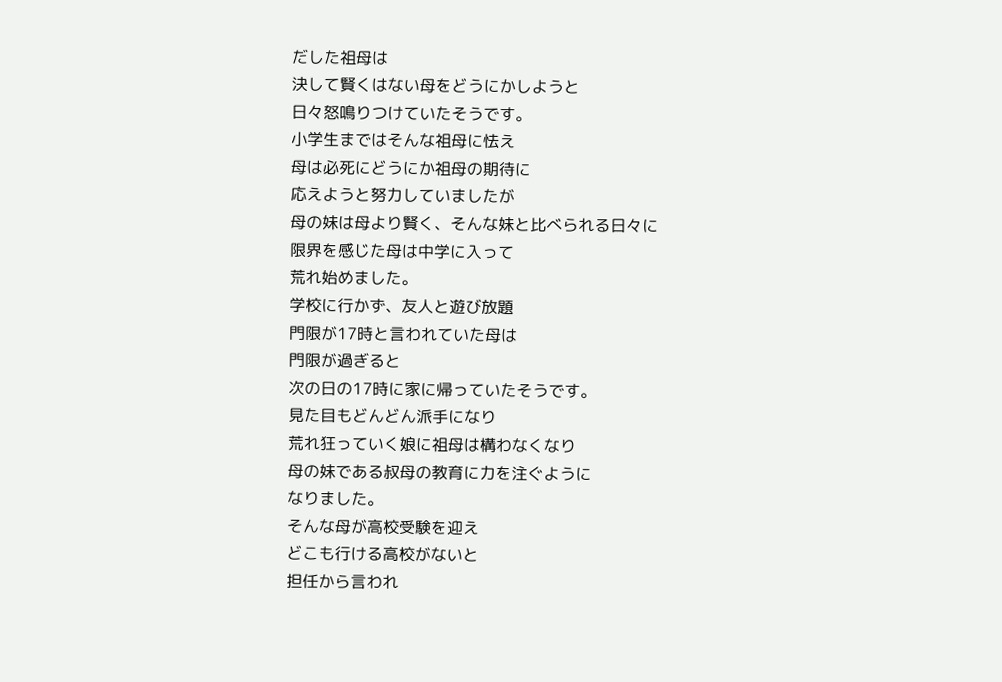だした祖母は
決して賢くはない母をどうにかしようと
日々怒鳴りつけていたそうです。
小学生まではそんな祖母に怯え
母は必死にどうにか祖母の期待に
応えようと努力していましたが
母の妹は母より賢く、そんな妹と比べられる日々に
限界を感じた母は中学に入って
荒れ始めました。
学校に行かず、友人と遊び放題
門限が17時と言われていた母は
門限が過ぎると
次の日の17時に家に帰っていたそうです。
見た目もどんどん派手になり
荒れ狂っていく娘に祖母は構わなくなり
母の妹である叔母の教育に力を注ぐように
なりました。
そんな母が高校受験を迎え
どこも行ける高校がないと
担任から言われ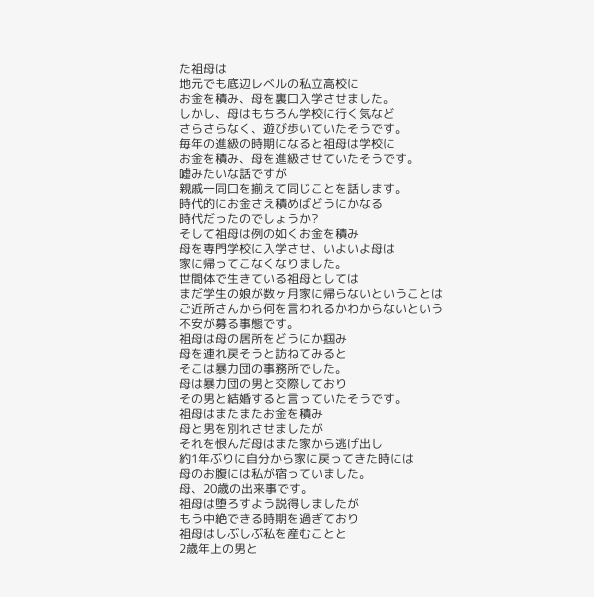た祖母は
地元でも底辺レベルの私立高校に
お金を積み、母を裏口入学させました。
しかし、母はもちろん学校に行く気など
さらさらなく、遊び歩いていたそうです。
毎年の進級の時期になると祖母は学校に
お金を積み、母を進級させていたそうです。
嘘みたいな話ですが
親戚一同口を揃えて同じことを話します。
時代的にお金さえ積めばどうにかなる
時代だったのでしょうか?
そして祖母は例の如くお金を積み
母を専門学校に入学させ、いよいよ母は
家に帰ってこなくなりました。
世間体で生きている祖母としては
まだ学生の娘が数ヶ月家に帰らないということは
ご近所さんから何を言われるかわからないという
不安が募る事態です。
祖母は母の居所をどうにか掴み
母を連れ戻そうと訪ねてみると
そこは暴力団の事務所でした。
母は暴力団の男と交際しており
その男と結婚すると言っていたそうです。
祖母はまたまたお金を積み
母と男を別れさせましたが
それを恨んだ母はまた家から逃げ出し
約1年ぶりに自分から家に戻ってきた時には
母のお腹には私が宿っていました。
母、20歳の出来事です。
祖母は堕ろすよう説得しましたが
もう中絶できる時期を過ぎており
祖母はしぶしぶ私を産むことと
2歳年上の男と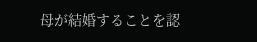母が結婚することを認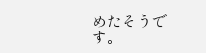めたそうです。